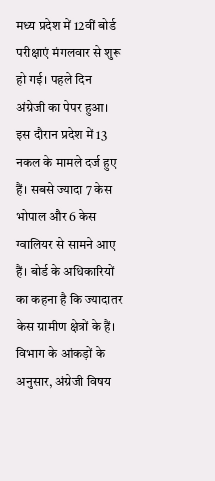मध्य प्रदेश में 12वीं बोर्ड परीक्षाएं मंगलवार से शुरू हो गई। पहले दिन अंग्रेजी का पेपर हुआ। इस दौरान प्रदेश में 13 नकल के मामले दर्ज हुए हैं। सबसे ज्यादा 7 केस भोपाल और 6 केस ग्वालियर से सामने आए हैं। बोर्ड के अधिकारियों का कहना है कि ज्यादातर केस ग्रामीण क्षेत्रों के हैं। विभाग के आंकड़ों के अनुसार, अंग्रेजी विषय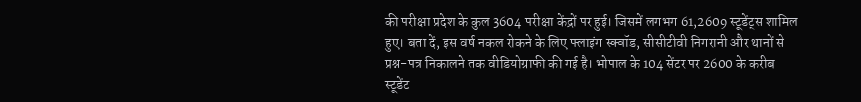की परीक्षा प्रदेश के कुल 3604 परीक्षा केंद्रों पर हुई। जिसमें लगभग 61,2609 स्टूडेंट्स शामिल हुए। बता दें, इस वर्ष नकल रोकने के लिए फ्लाइंग स्क्वॉड, सीसीटीवी निगरानी और थानों से प्रश्न-पत्र निकालने तक वीडियोग्राफी की गई है। भोपाल के 104 सेंटर पर 2600 के करीब स्टूडेंट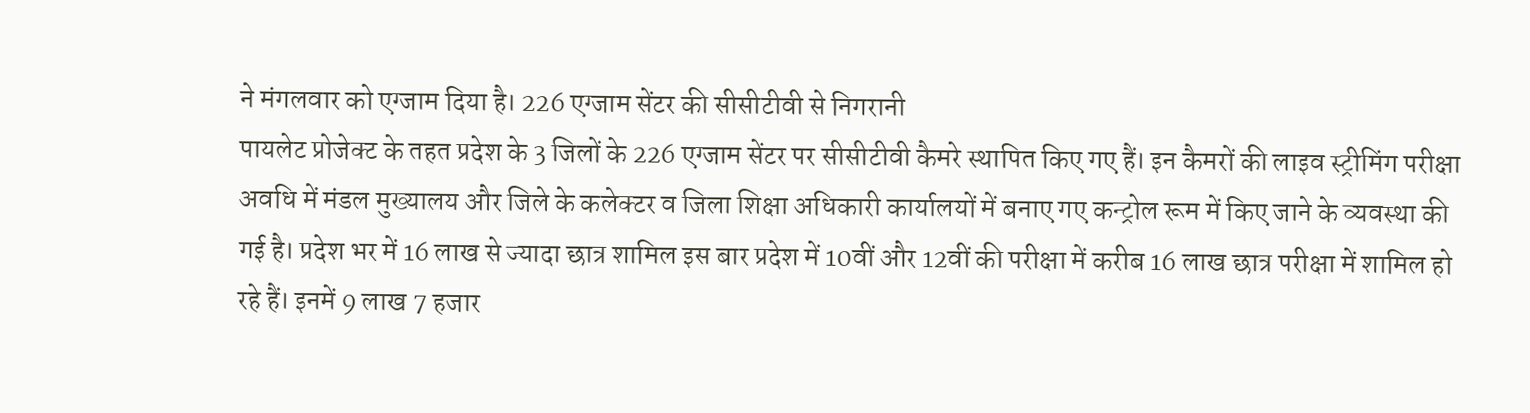ने मंगलवार को एग्जाम दिया है। 226 एग्जाम सेंटर की सीसीटीवी से निगरानी
पायलेट प्रोजेक्ट के तहत प्रदेश के 3 जिलों के 226 एग्जाम सेंटर पर सीसीटीवी कैमरे स्थापित किए गए हैं। इन कैमरों की लाइव स्ट्रीमिंग परीक्षा अवधि में मंडल मुख्यालय और जिले के कलेक्टर व जिला शिक्षा अधिकारी कार्यालयों में बनाए गए कन्ट्रोल रूम में किए जाने के व्यवस्था की गई है। प्रदेश भर में 16 लाख से ज्यादा छात्र शामिल इस बार प्रदेश में 10वीं और 12वीं की परीक्षा में करीब 16 लाख छात्र परीक्षा में शामिल हो रहे हैं। इनमें 9 लाख 7 हजार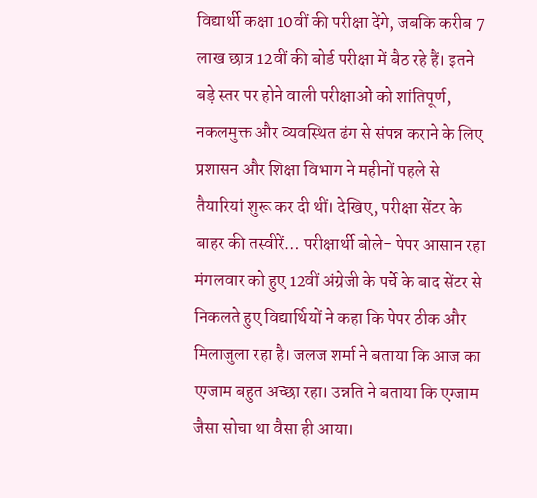विद्यार्थी कक्षा 10वीं की परीक्षा देंगे, जबकि करीब 7 लाख छात्र 12वीं की बोर्ड परीक्षा में बैठ रहे हैं। इतने बड़े स्तर पर होने वाली परीक्षाओं को शांतिपूर्ण, नकलमुक्त और व्यवस्थित ढंग से संपन्न कराने के लिए प्रशासन और शिक्षा विभाग ने महीनों पहले से तैयारियां शुरू कर दी थीं। देखिए, परीक्षा सेंटर के बाहर की तस्वीरें… परीक्षार्थी बोले- पेपर आसान रहा मंगलवार को हुए 12वीं अंग्रेजी के पर्चे के बाद सेंटर से निकलते हुए विद्यार्थियों ने कहा कि पेपर ठीक और मिलाजुला रहा है। जलज शर्मा ने बताया कि आज का एग्जाम बहुत अच्छा रहा। उन्नति ने बताया कि एग्जाम जैसा सोचा था वैसा ही आया।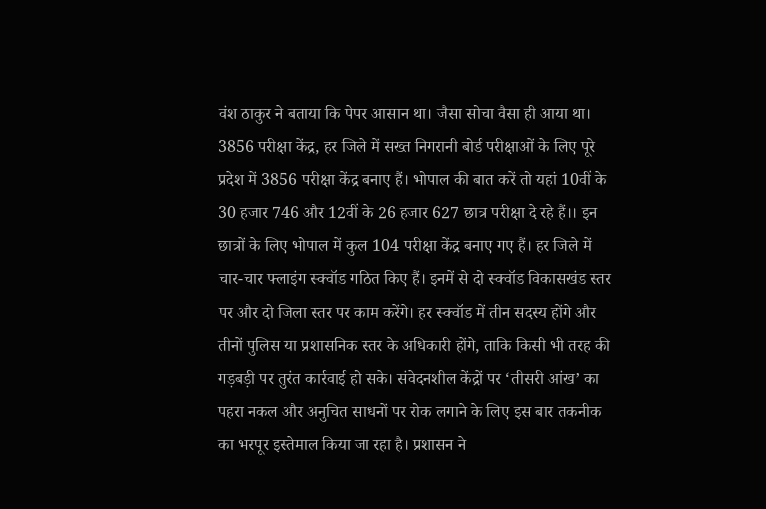वंश ठाकुर ने बताया कि पेपर आसान था। जैसा सोचा वैसा ही आया था। 3856 परीक्षा केंद्र, हर जिले में सख्त निगरानी बोर्ड परीक्षाओं के लिए पूरे प्रदेश में 3856 परीक्षा केंद्र बनाए हैं। भोपाल की बात करें तो यहां 10वीं के 30 हजार 746 और 12वीं के 26 हजार 627 छात्र परीक्षा दे रहे हैं।। इन छात्रों के लिए भोपाल में कुल 104 परीक्षा केंद्र बनाए गए हैं। हर जिले में चार-चार फ्लाइंग स्क्वॉड गठित किए हैं। इनमें से दो स्क्वॉड विकासखंड स्तर पर और दो जिला स्तर पर काम करेंगे। हर स्क्वॉड में तीन सदस्य होंगे और तीनों पुलिस या प्रशासनिक स्तर के अधिकारी होंगे, ताकि किसी भी तरह की गड़बड़ी पर तुरंत कार्रवाई हो सके। संवेदनशील केंद्रों पर ‘तीसरी आंख’ का पहरा नकल और अनुचित साधनों पर रोक लगाने के लिए इस बार तकनीक का भरपूर इस्तेमाल किया जा रहा है। प्रशासन ने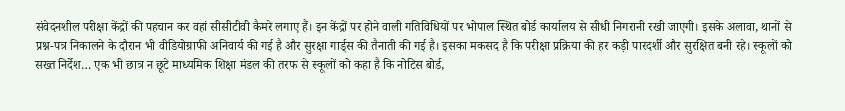संवेदनशील परीक्षा केंद्रों की पहचान कर वहां सीसीटीवी कैमरे लगाए हैं। इन केंद्रों पर होने वाली गतिविधियों पर भोपाल स्थित बोर्ड कार्यालय से सीधी निगरानी रखी जाएगी। इसके अलावा, थानों से प्रश्न-पत्र निकालने के दौरान भी वीडियोग्राफी अनिवार्य की गई है और सुरक्षा गार्ड्स की तैनाती की गई है। इसका मकसद है कि परीक्षा प्रक्रिया की हर कड़ी पारदर्शी और सुरक्षित बनी रहे। स्कूलों को सख्त निर्देश… एक भी छात्र न छूटे माध्यमिक शिक्षा मंडल की तरफ से स्कूलों को कहा है कि नोटिस बोर्ड,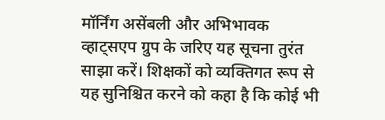मॉर्निंग असेंबली और अभिभावक व्हाट्सएप ग्रुप के जरिए यह सूचना तुरंत साझा करें। शिक्षकों को व्यक्तिगत रूप से यह सुनिश्चित करने को कहा है कि कोई भी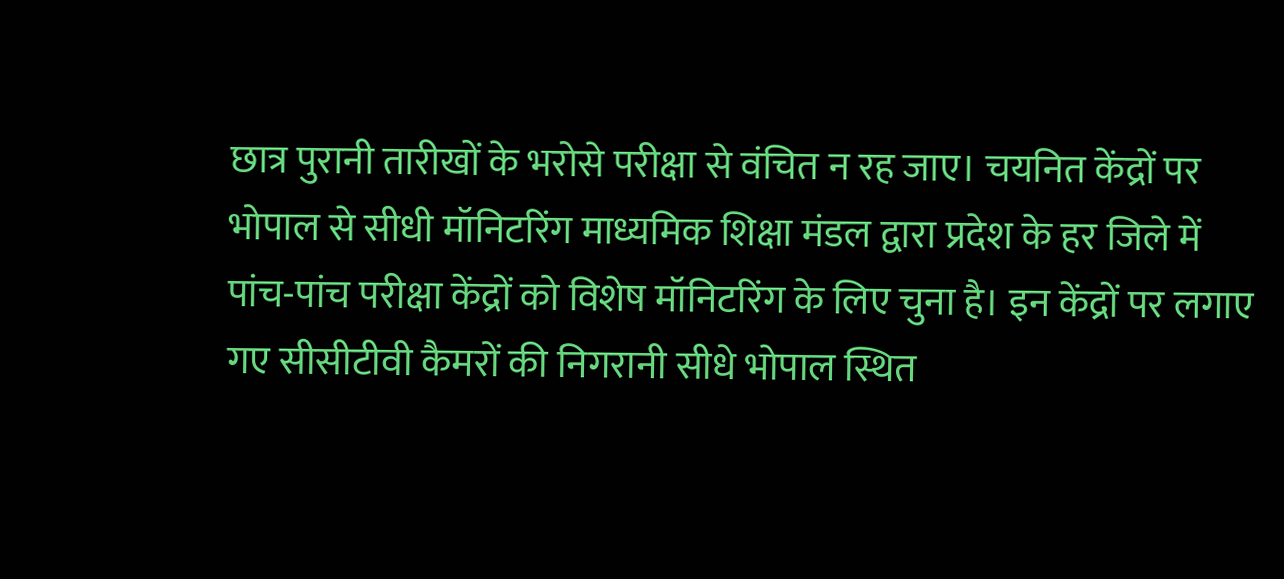छात्र पुरानी तारीखों के भरोसे परीक्षा से वंचित न रह जाए। चयनित केंद्रों पर भोपाल से सीधी मॉनिटरिंग माध्यमिक शिक्षा मंडल द्वारा प्रदेश के हर जिले में पांच-पांच परीक्षा केंद्रों को विशेष मॉनिटरिंग के लिए चुना है। इन केंद्रों पर लगाए गए सीसीटीवी कैमरों की निगरानी सीधे भोपाल स्थित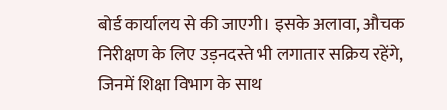बोर्ड कार्यालय से की जाएगी। इसके अलावा, औचक निरीक्षण के लिए उड़नदस्ते भी लगातार सक्रिय रहेंगे, जिनमें शिक्षा विभाग के साथ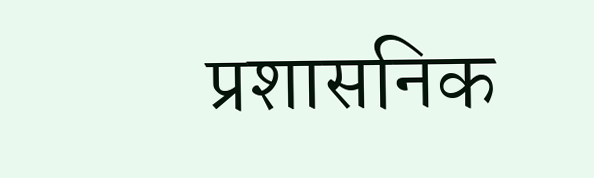प्रशासनिक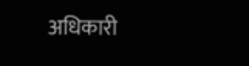अधिकारी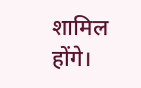शामिल होंगे।